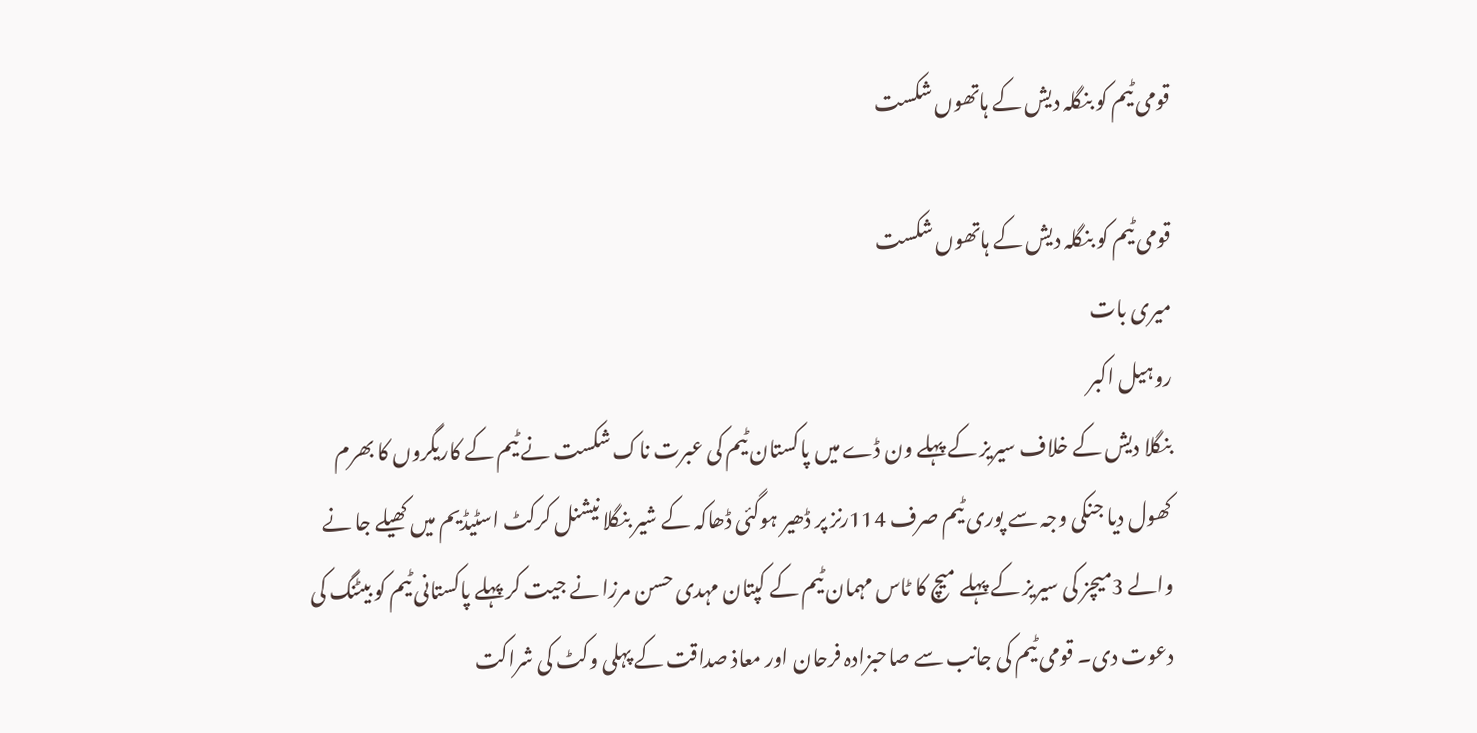قومی ٹیم کو بنگلہ دیش کے ہاتھوں شکست

قومی ٹیم کو بنگلہ دیش کے ہاتھوں شکست
میری بات
روہیل اکبر
بنگلا دیش کے خلاف سیریز کے پہلے ون ڈے میں پاکستان ٹیم کی عبرت ناک شکست نے ٹیم کے کاریگروں کا بھرم کھول دیا جنکی وجہ سے پوری ٹیم صرف 114رنز پر ڈھیر ہوگئی ڈھاکہ کے شیر بنگلا نیشنل کرکٹ اسٹیڈیم میں کھیلے جا نے والے 3میچز کی سیریز کے پہلے میچ کا ٹاس مہمان ٹیم کے کپتان مہدی حسن مرزا نے جیت کر پہلے پاکستانی ٹیم کو بیٹنگ کی دعوت دی۔ قومی ٹیم کی جانب سے صاحبزادہ فرحان اور معاذ صداقت کے پہلی وکٹ کی شراکت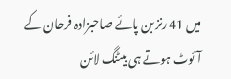میں 41 رنز بن پائے صاحبزادہ فرحان کے آئوٹ ہوتے ہی بیٹنگ لائن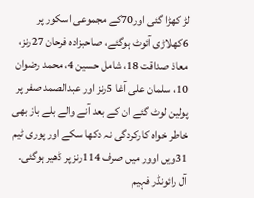لڑ کھڑا گئی اور70کے مجموعی اسکور پر 6کھلاڑی آئوٹ ہوگئے، صاحبزادہ فرحان 27رنز، معاذ صداقت 18، شامل حسین 4، محمد رضوان 10، سلمان علی آغا 5رنز اور عبدالصمد صفر پر پولین لوٹ گئے ان کے بعد آنے والے بلے باز بھی خاطر خواہ کارکردگی نہ دکھا سکے اور پوری ٹیم 31ویں اوور میں صرف 114رنز پر ڈھیر ہوگئی۔ آل رائونڈر فہیم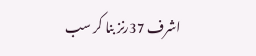اشرف 37رنز بنا کر سب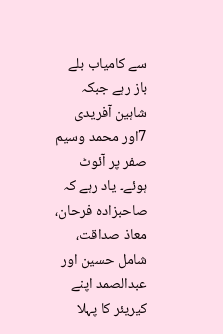سے کامیاب بلے باز رہے جبکہ شاہین آفریدی 7اور محمد وسیم صفر پر آئوٹ ہوئے۔ یاد رہے کہ صاحبزادہ فرحان، معاذ صداقت، شامل حسین اور عبدالصمد اپنے کیریئر کا پہلا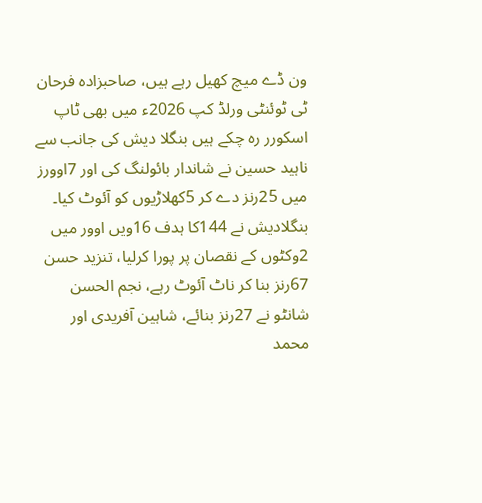ون ڈے میچ کھیل رہے ہیں، صاحبزادہ فرحان ٹی ٹوئنٹی ورلڈ کپ 2026ء میں بھی ٹاپ اسکورر رہ چکے ہیں بنگلا دیش کی جانب سے ناہید حسین نے شاندار بائولنگ کی اور 7اوورز میں 25رنز دے کر 5کھلاڑیوں کو آئوٹ کیا۔ بنگلادیش نے 144کا ہدف 16ویں اوور میں 2وکٹوں کے نقصان پر پورا کرلیا، تنزید حسن 67رنز بنا کر ناٹ آئوٹ رہے، نجم الحسن شانٹو نے 27رنز بنائے، شاہین آفریدی اور محمد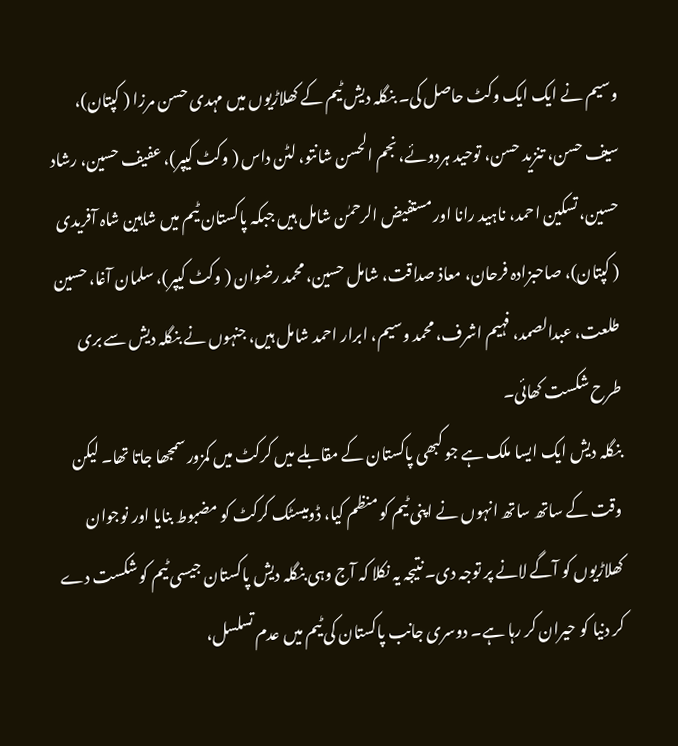وسیم نے ایک ایک وکٹ حاصل کی۔ بنگلہ دیش ٹیم کے کھلاڑیوں میں مہدی حسن مرزا ( کپتان)، سیف حسن، تنزید حسن، توحید ہردوئے، نجم الحسن شانتو، لٹن داس ( وکٹ کیپر)، عفیف حسین، رشاد حسین، تسکین احمد، ناہید رانا اور مستفیض الرحمٰن شامل ہیں جبکہ پاکستان ٹیم میں شاہین شاہ آفریدی ( کپتان)، صاحبزادہ فرحان، معاذ صداقت، شامل حسین، محمد رضوان ( وکٹ کیپر)، سلمان آغا، حسین طلعت، عبدالصمد، فہیم اشرف، محمد وسیم، ابرار احمد شامل ہیں، جنہوں نے بنگلہ دیش سے بری طرح شکست کھائی۔
بنگلہ دیش ایک ایسا ملک ہے جو کبھی پاکستان کے مقابلے میں کرکٹ میں کمزور سمجھا جاتا تھا۔ لیکن وقت کے ساتھ ساتھ انہوں نے اپنی ٹیم کو منظم کیا، ڈومیسٹک کرکٹ کو مضبوط بنایا اور نوجوان کھلاڑیوں کو آگے لانے پر توجہ دی۔ نتیجہ یہ نکلا کہ آج وہی بنگلہ دیش پاکستان جیسی ٹیم کو شکست دے کر دنیا کو حیران کر رہا ہے۔ دوسری جانب پاکستان کی ٹیم میں عدم تسلسل،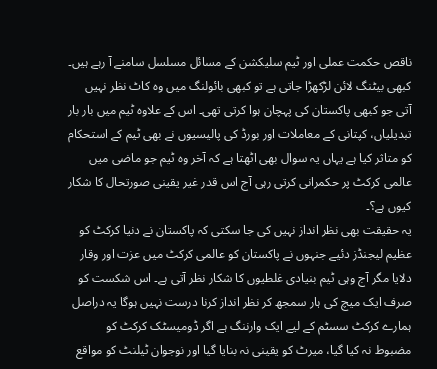ناقص حکمت عملی اور ٹیم سلیکشن کے مسائل مسلسل سامنے آ رہے ہیں۔ کبھی بیٹنگ لائن لڑکھڑا جاتی ہے تو کبھی بائولنگ میں وہ کاٹ نظر نہیں آتی جو کبھی پاکستان کی پہچان ہوا کرتی تھی۔ اس کے علاوہ ٹیم میں بار بار تبدیلیاں، کپتانی کے معاملات اور بورڈ کی پالیسیوں نے بھی ٹیم کے استحکام کو متاثر کیا ہے یہاں یہ سوال بھی اٹھتا ہے کہ آخر وہ ٹیم جو ماضی میں عالمی کرکٹ پر حکمرانی کرتی رہی آج اس قدر غیر یقینی صورتحال کا شکار کیوں ہے؟۔
یہ حقیقت بھی نظر انداز نہیں کی جا سکتی کہ پاکستان نے دنیا کرکٹ کو عظیم لیجنڈز دئیے جنہوں نے پاکستان کو عالمی کرکٹ میں عزت اور وقار دلایا مگر آج وہی ٹیم بنیادی غلطیوں کا شکار نظر آتی ہے۔ اس شکست کو صرف ایک میچ کی ہار سمجھ کر نظر انداز کرنا درست نہیں ہوگا یہ دراصل ہمارے کرکٹ سسٹم کے لیے ایک وارننگ ہے اگر ڈومیسٹک کرکٹ کو مضبوط نہ کیا گیا، میرٹ کو یقینی نہ بنایا گیا اور نوجوان ٹیلنٹ کو مواقع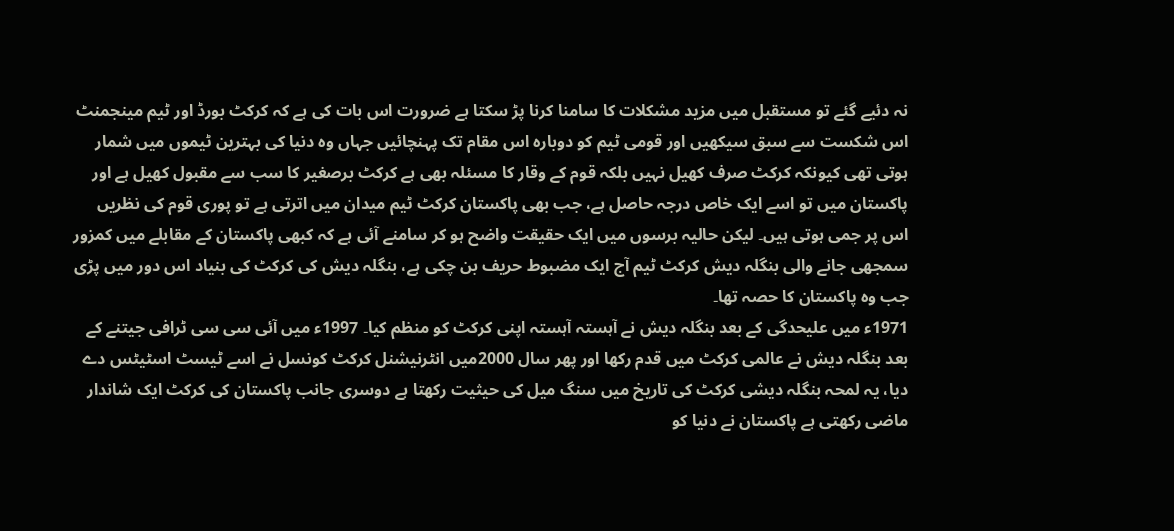نہ دئیے گئے تو مستقبل میں مزید مشکلات کا سامنا کرنا پڑ سکتا ہے ضرورت اس بات کی ہے کہ کرکٹ بورڈ اور ٹیم مینجمنٹ اس شکست سے سبق سیکھیں اور قومی ٹیم کو دوبارہ اس مقام تک پہنچائیں جہاں وہ دنیا کی بہترین ٹیموں میں شمار ہوتی تھی کیونکہ کرکٹ صرف کھیل نہیں بلکہ قوم کے وقار کا مسئلہ بھی ہے کرکٹ برصغیر کا سب سے مقبول کھیل ہے اور پاکستان میں تو اسے ایک خاص درجہ حاصل ہے، جب بھی پاکستان کرکٹ ٹیم میدان میں اترتی ہے تو پوری قوم کی نظریں اس پر جمی ہوتی ہیں۔ لیکن حالیہ برسوں میں ایک حقیقت واضح ہو کر سامنے آئی ہے کہ کبھی پاکستان کے مقابلے میں کمزور سمجھی جانے والی بنگلہ دیش کرکٹ ٹیم آج ایک مضبوط حریف بن چکی ہے، بنگلہ دیش کی کرکٹ کی بنیاد اس دور میں پڑی جب وہ پاکستان کا حصہ تھا۔
1971ء میں علیحدگی کے بعد بنگلہ دیش نے آہستہ آہستہ اپنی کرکٹ کو منظم کیا۔ 1997ء میں آئی سی سی ٹرافی جیتنے کے بعد بنگلہ دیش نے عالمی کرکٹ میں قدم رکھا اور پھر سال 2000میں انٹرنیشنل کرکٹ کونسل نے اسے ٹیسٹ اسٹیٹس دے دیا، یہ لمحہ بنگلہ دیشی کرکٹ کی تاریخ میں سنگ میل کی حیثیت رکھتا ہے دوسری جانب پاکستان کی کرکٹ ایک شاندار ماضی رکھتی ہے پاکستان نے دنیا کو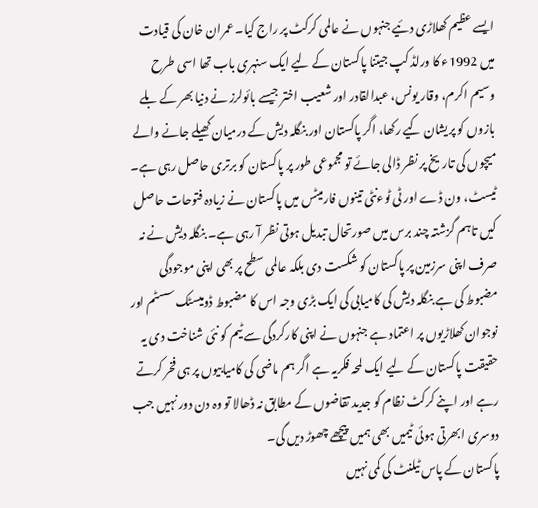ایسے عظیم کھلاڑی دئیے جنہوں نے عالمی کرکٹ پر راج کیا۔ عمران خان کی قیادت میں 1992ء کا ورلڈ کپ جیتنا پاکستان کے لیے ایک سنہری باب تھا اسی طرح وسیم اکرم، وقار یونس، عبدالقادر اور شعیب اختر جیسے بائولرز نے دنیا بھر کے بلے بازوں کو پریشان کیے رکھا، اگر پاکستان اور بنگلہ دیش کے درمیان کھیلے جانے والے میچوں کی تاریخ پر نظر ڈالی جائے تو مجموعی طور پر پاکستان کو برتری حاصل رہی ہے۔ ٹیسٹ، ون ڈے اور ٹی ٹوءنٹی تینوں فارمیٹس میں پاکستان نے زیادہ فتوحات حاصل کیں تاہم گزشتہ چند برس میں صورتحال تبدیل ہوتی نظر آ رہی ہے۔ بنگلہ دیش نے نہ صرف اپنی سرزمین پر پاکستان کو شکست دی بلکہ عالمی سطح پر بھی اپنی موجودگی مضبوط کی ہے بنگلہ دیش کی کامیابی کی ایک بڑی وجہ اس کا مضبوط ڈومیسٹک سسٹم اور نوجوان کھلاڑیوں پر اعتماد ہے جنہوں نے اپنی کارکردگی سے ٹیم کو نئی شناخت دی یہ حقیقت پاکستان کے لیے ایک لمحہ فکریہ ہے اگر ہم ماضی کی کامیابیوں پر ہی فخر کرتے رہے اور اپنے کرکٹ نظام کو جدید تقاضوں کے مطابق نہ ڈھالا تو وہ دن دور نہیں جب دوسری ابھرتی ہوئی ٹیمیں بھی ہمیں پیچھے چھوڑ دیں گی۔
پاکستان کے پاس ٹیلنٹ کی کمی نہیں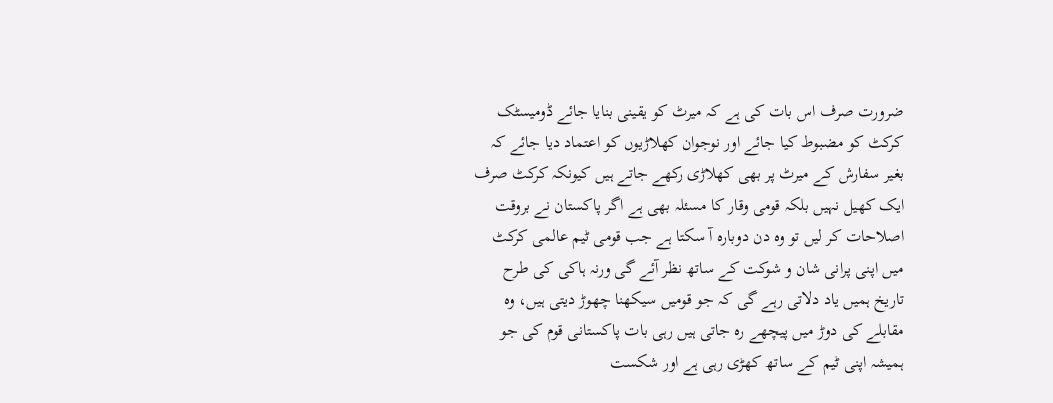ضرورت صرف اس بات کی ہے کہ میرٹ کو یقینی بنایا جائے ڈومیسٹک کرکٹ کو مضبوط کیا جائے اور نوجوان کھلاڑیوں کو اعتماد دیا جائے کہ بغیر سفارش کے میرٹ پر بھی کھلاڑی رکھے جاتے ہیں کیونکہ کرکٹ صرف ایک کھیل نہیں بلکہ قومی وقار کا مسئلہ بھی ہے اگر پاکستان نے بروقت اصلاحات کر لیں تو وہ دن دوبارہ آ سکتا ہے جب قومی ٹیم عالمی کرکٹ میں اپنی پرانی شان و شوکت کے ساتھ نظر آئے گی ورنہ ہاکی کی طرح تاریخ ہمیں یاد دلاتی رہے گی کہ جو قومیں سیکھنا چھوڑ دیتی ہیں، وہ مقابلے کی دوڑ میں پیچھے رہ جاتی ہیں رہی بات پاکستانی قوم کی جو ہمیشہ اپنی ٹیم کے ساتھ کھڑی رہی ہے اور شکست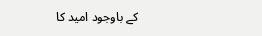کے باوجود امید کا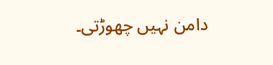دامن نہیں چھوڑتی۔